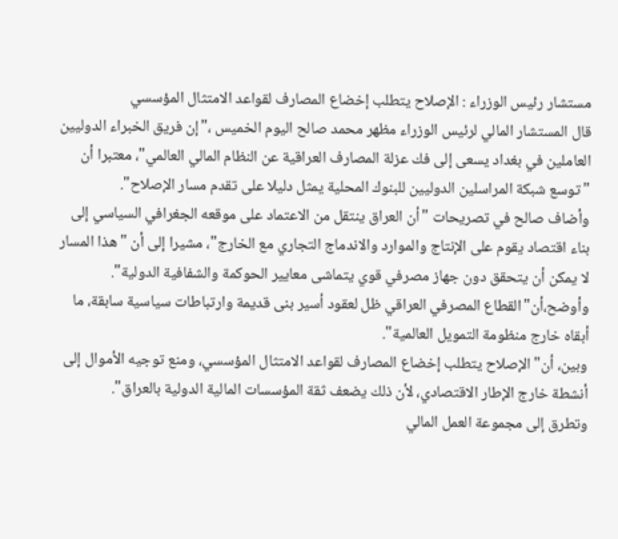مستشار رئيس الوزراء : الإصلاح يتطلب إخضاع المصارف لقواعد الامتثال المؤسسي
قال المستشار المالي لرئيس الوزراء مظهر محمد صالح اليوم الخميس ،"إن فريق الخبراء الدوليين العاملين في بغداد يسعى إلى فك عزلة المصارف العراقية عن النظام المالي العالمي"، معتبرا أن "توسع شبكة المراسلين الدوليين للبنوك المحلية يمثل دليلا على تقدم مسار الإصلاح".
وأضاف صالح في تصريحات "أن العراق ينتقل من الاعتماد على موقعه الجغرافي السياسي إلى بناء اقتصاد يقوم على الإنتاج والموارد والاندماج التجاري مع الخارج"، مشيرا إلى أن "هذا المسار لا يمكن أن يتحقق دون جهاز مصرفي قوي يتماشى معايير الحوكمة والشفافية الدولية".
وأوضح،أن"القطاع المصرفي العراقي ظل لعقود أسير بنى قديمة وارتباطات سياسية سابقة، ما أبقاه خارج منظومة التمويل العالمية".
وبين، أن"الإصلاح يتطلب إخضاع المصارف لقواعد الامتثال المؤسسي، ومنع توجيه الأموال إلى أنشطة خارج الإطار الاقتصادي، لأن ذلك يضعف ثقة المؤسسات المالية الدولية بالعراق".
وتطرق إلى مجموعة العمل المالي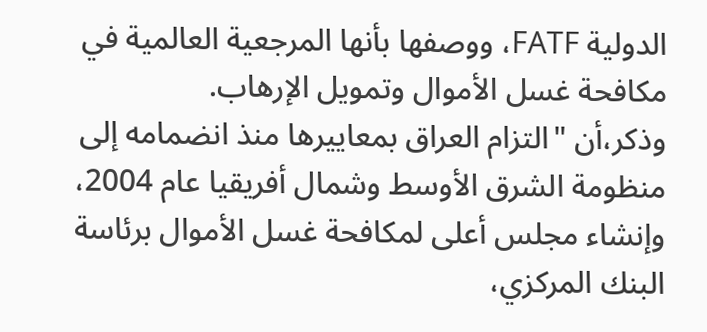الدولية FATF، ووصفها بأنها المرجعية العالمية في مكافحة غسل الأموال وتمويل الإرهاب.
وذكر،أن "التزام العراق بمعاييرها منذ انضمامه إلى منظومة الشرق الأوسط وشمال أفريقيا عام 2004، وإنشاء مجلس أعلى لمكافحة غسل الأموال برئاسة البنك المركزي،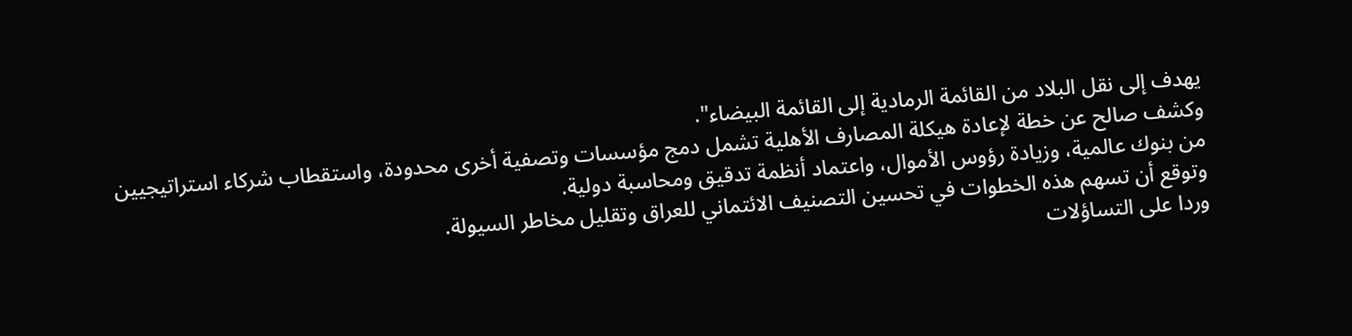يهدف إلى نقل البلاد من القائمة الرمادية إلى القائمة البيضاء".
وكشف صالح عن خطة لإعادة هيكلة المصارف الأهلية تشمل دمج مؤسسات وتصفية أخرى محدودة، واستقطاب شركاء استراتيجيين من بنوك عالمية، وزيادة رؤوس الأموال، واعتماد أنظمة تدقيق ومحاسبة دولية.
وتوقع أن تسهم هذه الخطوات في تحسين التصنيف الائتماني للعراق وتقليل مخاطر السيولة.
وردا على التساؤلات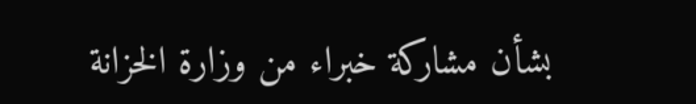بشأن مشاركة خبراء من وزارة الخزانة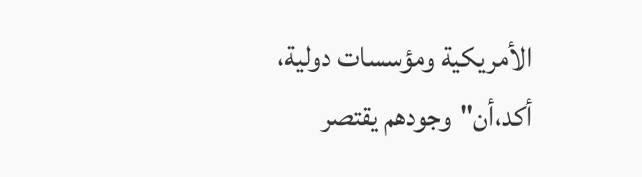الأمريكية ومؤسسات دولية، أكد،أن"وجودهم يقتصر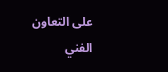على التعاون الفني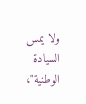ولا يمس السيادة الوطنية"،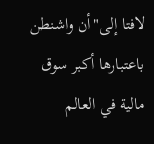لافتا إلى"أن واشنطن باعتبارها أكبر سوق مالية في العالم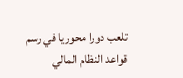تلعب دورا محوريا في رسم قواعد النظام المالي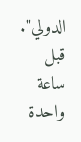الدولي".
قبل ساعة واحدة